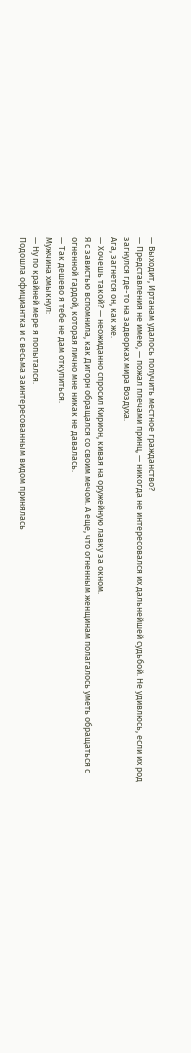— Выходит, Иртанам удалось получить местное гражданство?
— Представления не имею, — пожал плечами принц, — никогда не интересовался их дальнейшей судьбой. Не удивлюсь, если их род загнулся где-то на задворках мира Воздуха.
Ага, загнется он, как же.
— Хочешь такой? — неожиданно спросил Кирион, кивая на оружейную лавку за окном.
Я с завистью вспомнила, как Дигорн обращался со своим мечом. А еще, что огненным женщинам полагалось уметь обращаться с огненной гардой, которая лично мне никак не давалась.
— Так дешево я тебе не дам откупиться.
Мужчина хмыкнул:
— Ну по крайней мере я попытался.
Подошла официантка и с весьма заинтересованным видом принялась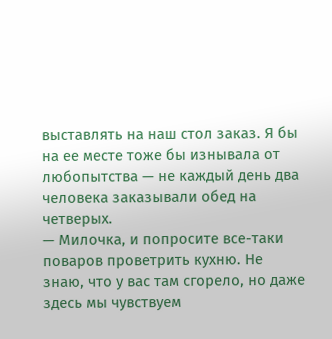выставлять на наш стол заказ. Я бы на ее месте тоже бы изнывала от любопытства — не каждый день два человека заказывали обед на четверых.
— Милочка, и попросите все-таки поваров проветрить кухню. Не знаю, что у вас там сгорело, но даже здесь мы чувствуем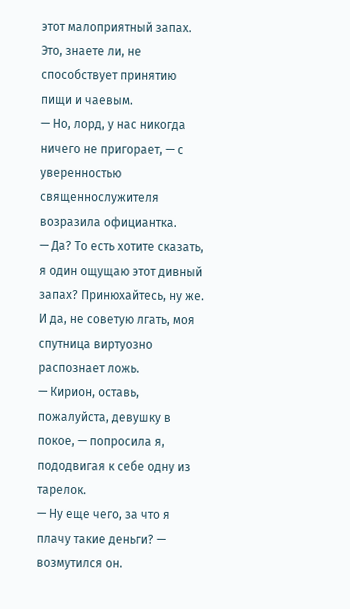этот малоприятный запах. Это, знаете ли, не способствует принятию пищи и чаевым.
— Но, лорд, у нас никогда ничего не пригорает, — с уверенностью священнослужителя возразила официантка.
— Да? То есть хотите сказать, я один ощущаю этот дивный запах? Принюхайтесь, ну же. И да, не советую лгать, моя спутница виртуозно распознает ложь.
— Кирион, оставь, пожалуйста, девушку в покое, — попросила я, пододвигая к себе одну из тарелок.
— Ну еще чего, за что я плачу такие деньги? — возмутился он.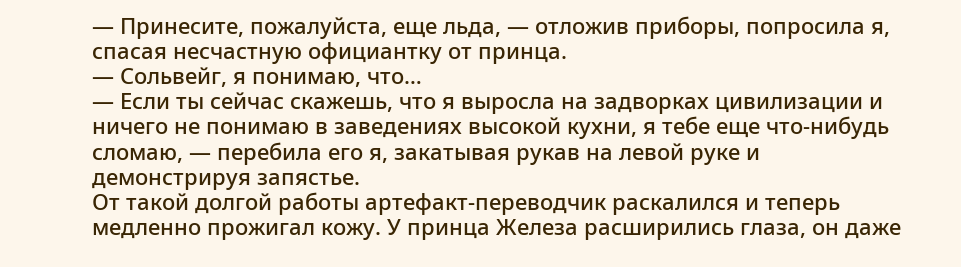— Принесите, пожалуйста, еще льда, — отложив приборы, попросила я, спасая несчастную официантку от принца.
— Сольвейг, я понимаю, что…
— Если ты сейчас скажешь, что я выросла на задворках цивилизации и ничего не понимаю в заведениях высокой кухни, я тебе еще что-нибудь сломаю, — перебила его я, закатывая рукав на левой руке и демонстрируя запястье.
От такой долгой работы артефакт-переводчик раскалился и теперь медленно прожигал кожу. У принца Железа расширились глаза, он даже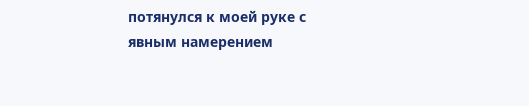потянулся к моей руке с явным намерением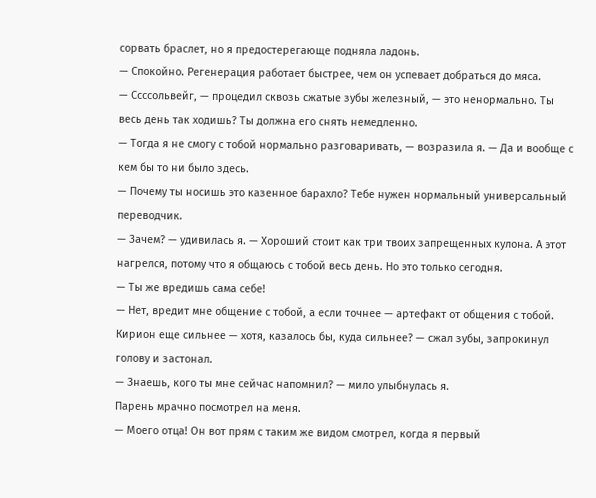сорвать браслет, но я предостерегающе подняла ладонь.
— Спокойно. Регенерация работает быстрее, чем он успевает добраться до мяса.
— Ссссольвейг, — процедил сквозь сжатые зубы железный, — это ненормально. Ты весь день так ходишь? Ты должна его снять немедленно.
— Тогда я не смогу с тобой нормально разговаривать, — возразила я. — Да и вообще с кем бы то ни было здесь.
— Почему ты носишь это казенное барахло? Тебе нужен нормальный универсальный переводчик.
— Зачем? — удивилась я. — Хороший стоит как три твоих запрещенных кулона. А этот нагрелся, потому что я общаюсь с тобой весь день. Но это только сегодня.
— Ты же вредишь сама себе!
— Нет, вредит мне общение с тобой, а если точнее — артефакт от общения с тобой.
Кирион еще сильнее — хотя, казалось бы, куда сильнее? — сжал зубы, запрокинул голову и застонал.
— Знаешь, кого ты мне сейчас напомнил? — мило улыбнулась я.
Парень мрачно посмотрел на меня.
— Моего отца! Он вот прям с таким же видом смотрел, когда я первый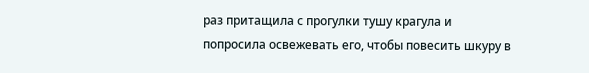раз притащила с прогулки тушу крагула и попросила освежевать его, чтобы повесить шкуру в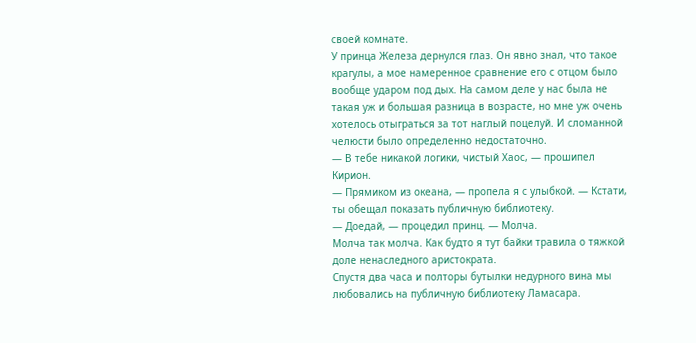своей комнате.
У принца Железа дернулся глаз. Он явно знал, что такое крагулы, а мое намеренное сравнение его с отцом было вообще ударом под дых. На самом деле у нас была не такая уж и большая разница в возрасте, но мне уж очень хотелось отыграться за тот наглый поцелуй. И сломанной челюсти было определенно недостаточно.
— В тебе никакой логики, чистый Хаос, — прошипел Кирион.
— Прямиком из океана, — пропела я с улыбкой. — Кстати, ты обещал показать публичную библиотеку.
— Доедай, — процедил принц. — Молча.
Молча так молча. Как будто я тут байки травила о тяжкой доле ненаследного аристократа.
Спустя два часа и полторы бутылки недурного вина мы любовались на публичную библиотеку Ламасара.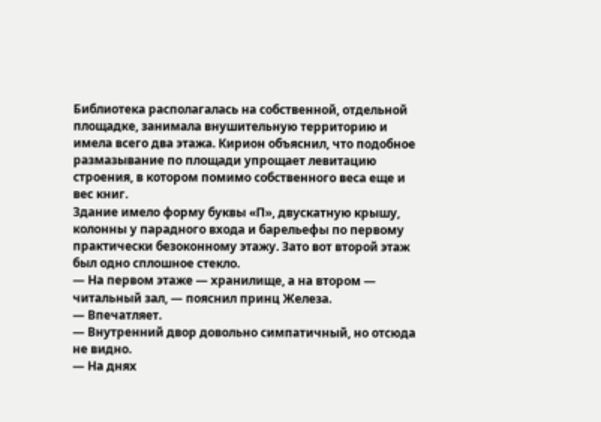Библиотека располагалась на собственной, отдельной площадке, занимала внушительную территорию и имела всего два этажа. Кирион объяснил, что подобное размазывание по площади упрощает левитацию строения, в котором помимо собственного веса еще и вес книг.
Здание имело форму буквы «П», двускатную крышу, колонны у парадного входа и барельефы по первому практически безоконному этажу. Зато вот второй этаж был одно сплошное стекло.
— На первом этаже — хранилище, а на втором — читальный зал, — пояснил принц Железа.
— Впечатляет.
— Внутренний двор довольно симпатичный, но отсюда не видно.
— На днях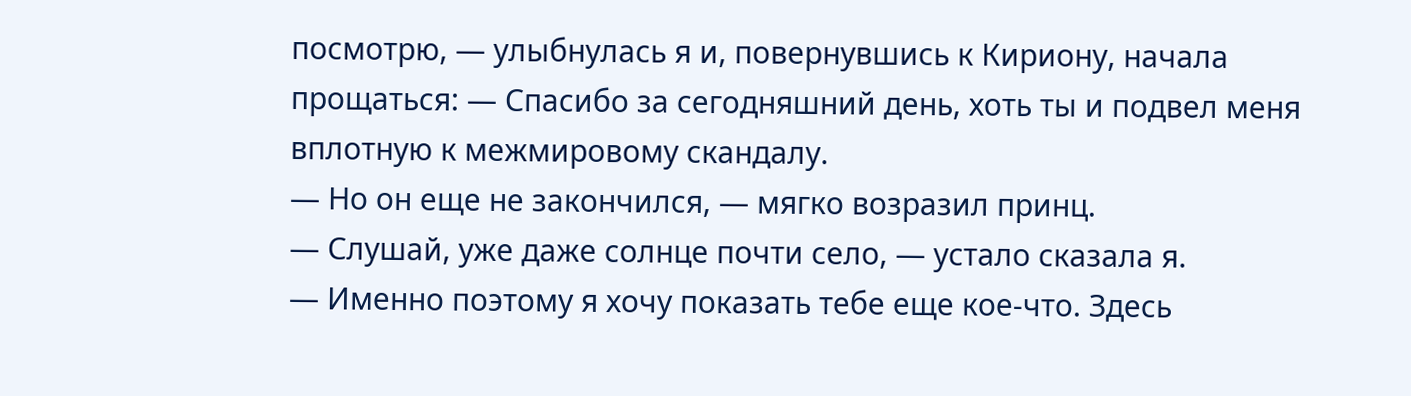посмотрю, — улыбнулась я и, повернувшись к Кириону, начала прощаться: — Спасибо за сегодняшний день, хоть ты и подвел меня вплотную к межмировому скандалу.
— Но он еще не закончился, — мягко возразил принц.
— Слушай, уже даже солнце почти село, — устало сказала я.
— Именно поэтому я хочу показать тебе еще кое-что. Здесь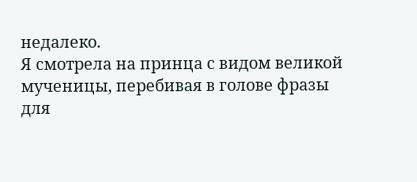недалеко.
Я смотрела на принца с видом великой мученицы, перебивая в голове фразы для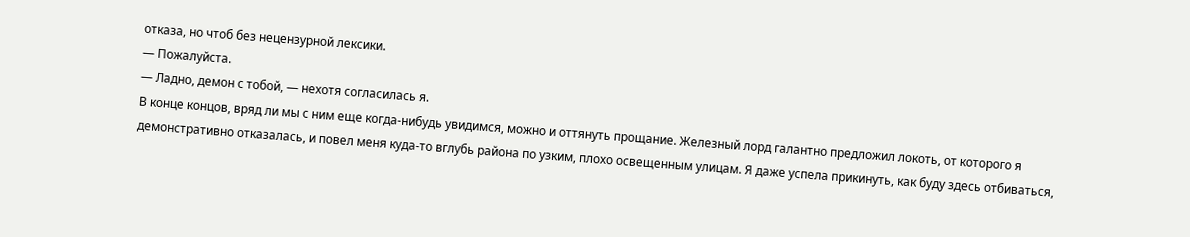отказа, но чтоб без нецензурной лексики.
— Пожалуйста.
— Ладно, демон с тобой, — нехотя согласилась я.
В конце концов, вряд ли мы с ним еще когда-нибудь увидимся, можно и оттянуть прощание. Железный лорд галантно предложил локоть, от которого я демонстративно отказалась, и повел меня куда-то вглубь района по узким, плохо освещенным улицам. Я даже успела прикинуть, как буду здесь отбиваться,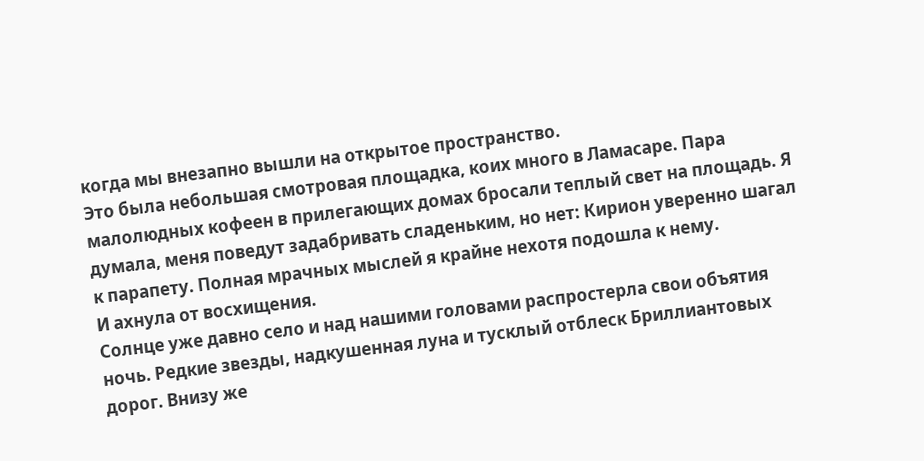когда мы внезапно вышли на открытое пространство.
Это была небольшая смотровая площадка, коих много в Ламасаре. Пара малолюдных кофеен в прилегающих домах бросали теплый свет на площадь. Я думала, меня поведут задабривать сладеньким, но нет: Кирион уверенно шагал к парапету. Полная мрачных мыслей я крайне нехотя подошла к нему.
И ахнула от восхищения.
Солнце уже давно село и над нашими головами распростерла свои объятия ночь. Редкие звезды, надкушенная луна и тусклый отблеск Бриллиантовых дорог. Внизу же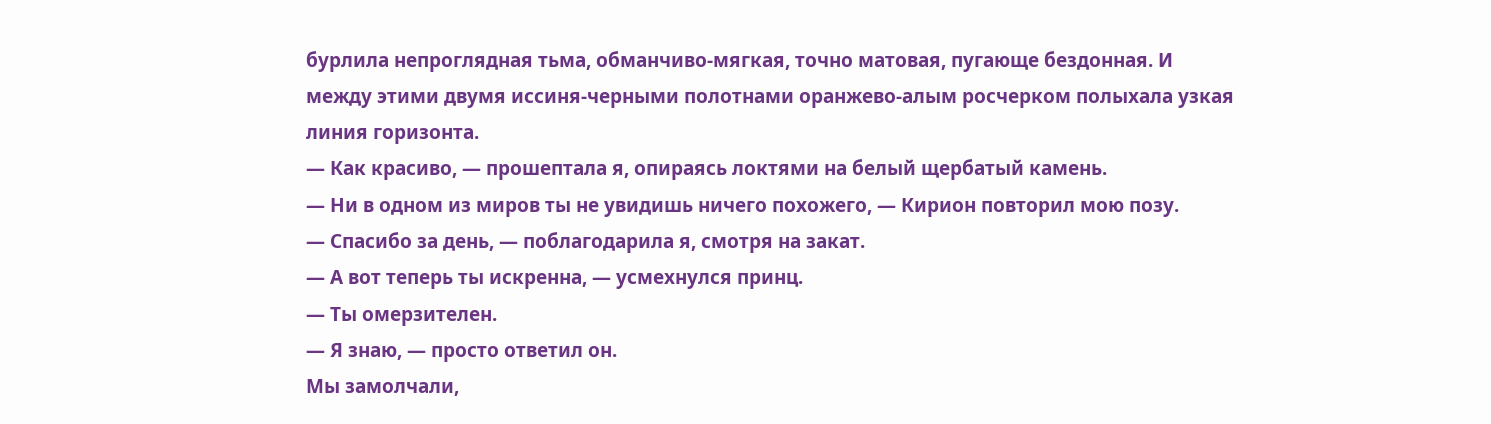бурлила непроглядная тьма, обманчиво-мягкая, точно матовая, пугающе бездонная. И между этими двумя иссиня-черными полотнами оранжево-алым росчерком полыхала узкая линия горизонта.
— Как красиво, — прошептала я, опираясь локтями на белый щербатый камень.
— Ни в одном из миров ты не увидишь ничего похожего, — Кирион повторил мою позу.
— Спасибо за день, — поблагодарила я, смотря на закат.
— А вот теперь ты искренна, — усмехнулся принц.
— Ты омерзителен.
— Я знаю, — просто ответил он.
Мы замолчали,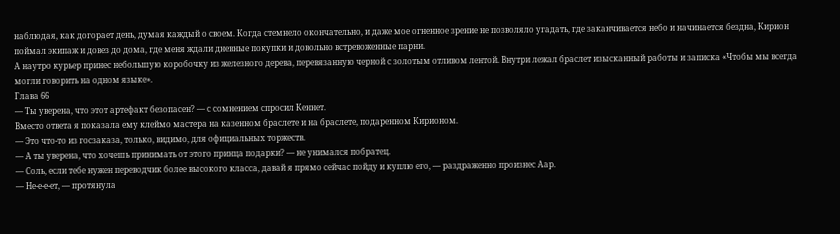наблюдая, как догорает день, думая каждый о своем. Когда стемнело окончательно, и даже мое огненное зрение не позволяло угадать, где заканчивается небо и начинается бездна, Кирион поймал экипаж и довез до дома, где меня ждали дневные покупки и довольно встревоженные парни.
А наутро курьер принес небольшую коробочку из железного дерева, перевязанную черной с золотым отливом лентой. Внутри лежал браслет изысканный работы и записка «Чтобы мы всегда могли говорить на одном языке».
Глава 66
— Ты уверена, что этот артефакт безопасен? — с сомнением спросил Кеннет.
Вместо ответа я показала ему клеймо мастера на казенном браслете и на браслете, подаренном Кирионом.
— Это что-то из госзаказа, только, видимо, для официальных торжеств.
— А ты уверена, что хочешь принимать от этого принца подарки? — не унимался побратец.
— Соль, если тебе нужен переводчик более высокого класса, давай я прямо сейчас пойду и куплю его, — раздраженно произнес Аар.
— Не-е-е-ет, — протянула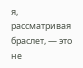я, рассматривая браслет, — это не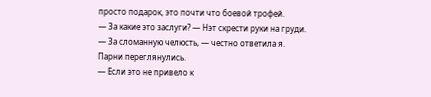просто подарок, это почти что боевой трофей.
— За какие это заслуги? — Нэт скрести руки на груди.
— За сломанную челюсть, — честно ответила я.
Парни переглянулись.
— Если это не привело к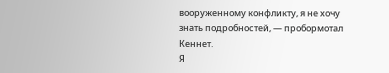вооруженному конфликту, я не хочу знать подробностей, — пробормотал Кеннет.
Я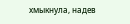хмыкнула, надев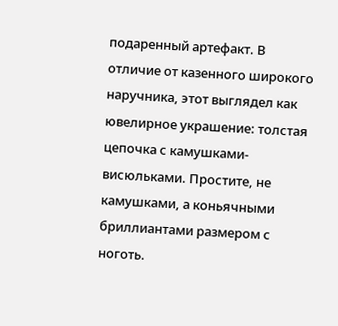подаренный артефакт. В отличие от казенного широкого наручника, этот выглядел как ювелирное украшение: толстая цепочка с камушками-висюльками. Простите, не камушками, а коньячными бриллиантами размером с ноготь.